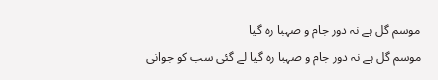موسم گل ہے نہ دور جام و صہبا رہ گیا
موسم گل ہے نہ دور جام و صہبا رہ گیا لے گئی سب کو جوانی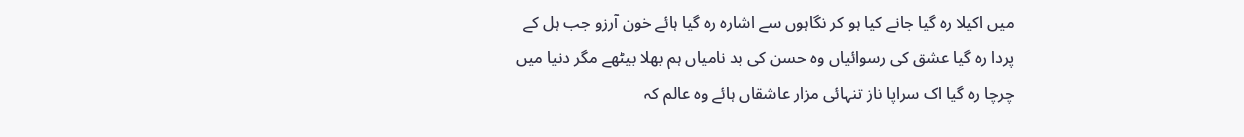میں اکیلا رہ گیا جانے کیا ہو کر نگاہوں سے اشارہ رہ گیا ہائے خون آرزو جب ہل کے پردا رہ گیا عشق کی رسوائیاں وہ حسن کی بد نامیاں ہم بھلا بیٹھے مگر دنیا میں چرچا رہ گیا اک سراپا ناز تنہائی مزار عاشقاں ہائے وہ عالم کہ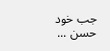جب خود حسن ...